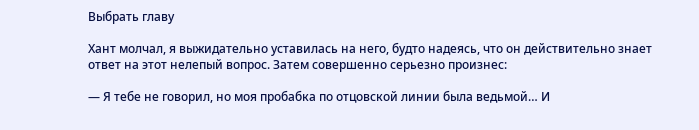Выбрать главу

Хант молчал, я выжидательно уставилась на него, будто надеясь, что он действительно знает ответ на этот нелепый вопрос. Затем совершенно серьезно произнес:

— Я тебе не говорил, но моя пробабка по отцовской линии была ведьмой… И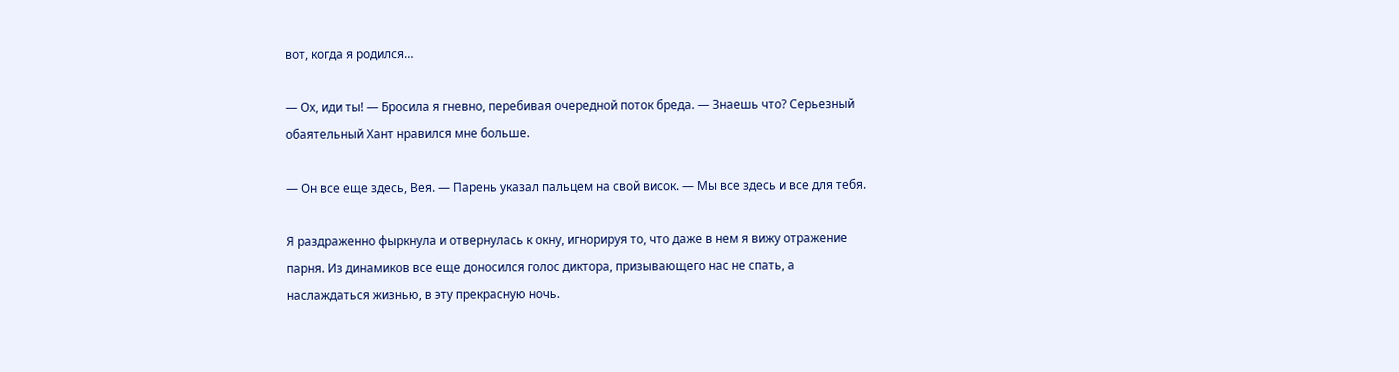вот, когда я родился…

— Ох, иди ты! — Бросила я гневно, перебивая очередной поток бреда. — Знаешь что? Серьезный обаятельный Хант нравился мне больше.

— Он все еще здесь, Вея. — Парень указал пальцем на свой висок. — Мы все здесь и все для тебя.

Я раздраженно фыркнула и отвернулась к окну, игнорируя то, что даже в нем я вижу отражение парня. Из динамиков все еще доносился голос диктора, призывающего нас не спать, а наслаждаться жизнью, в эту прекрасную ночь.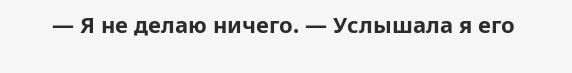— Я не делаю ничего. — Услышала я его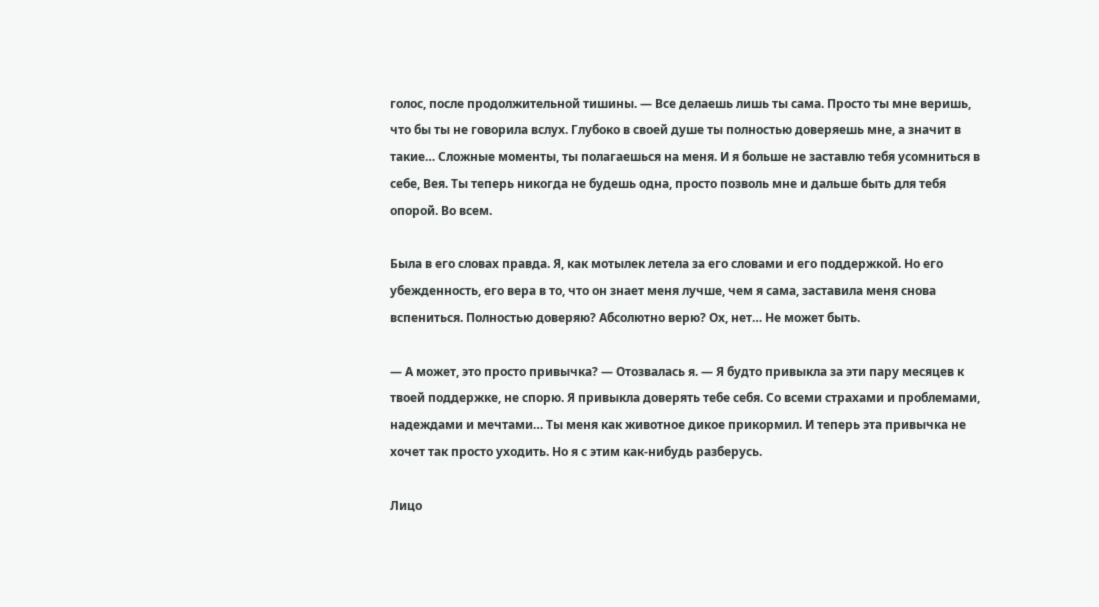голос, после продолжительной тишины. — Все делаешь лишь ты сама. Просто ты мне веришь, что бы ты не говорила вслух. Глубоко в своей душе ты полностью доверяешь мне, а значит в такие… Сложные моменты, ты полагаешься на меня. И я больше не заставлю тебя усомниться в себе, Вея. Ты теперь никогда не будешь одна, просто позволь мне и дальше быть для тебя опорой. Во всем.

Была в его словах правда. Я, как мотылек летела за его словами и его поддержкой. Но его убежденность, его вера в то, что он знает меня лучше, чем я сама, заставила меня снова вспениться. Полностью доверяю? Абсолютно верю? Ох, нет… Не может быть.

— А может, это просто привычка? — Отозвалась я. — Я будто привыкла за эти пару месяцев к твоей поддержке, не спорю. Я привыкла доверять тебе себя. Со всеми страхами и проблемами, надеждами и мечтами… Ты меня как животное дикое прикормил. И теперь эта привычка не хочет так просто уходить. Но я с этим как-нибудь разберусь.

Лицо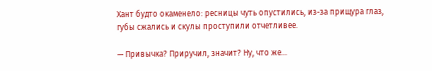Хант будто окаменело: ресницы чуть опустились, из-за прищура глаз, губы сжались и скулы проступили отчетливее.

— Привычка? Приручил, значит? Ну, что же…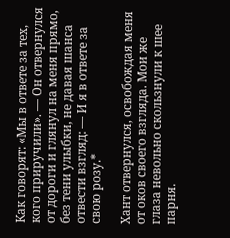Как говорят: «Мы в ответе за тех, кого приручили». — Он отвернулся от дороги и глянул на меня прямо, без тени улыбки, не давая шанса отвести взгляд: — И я в ответе за свою розу.*

Хант отвернулся, освобождая меня от оков своего взгляда. Мои же глаза невольно скользнули к шее парня.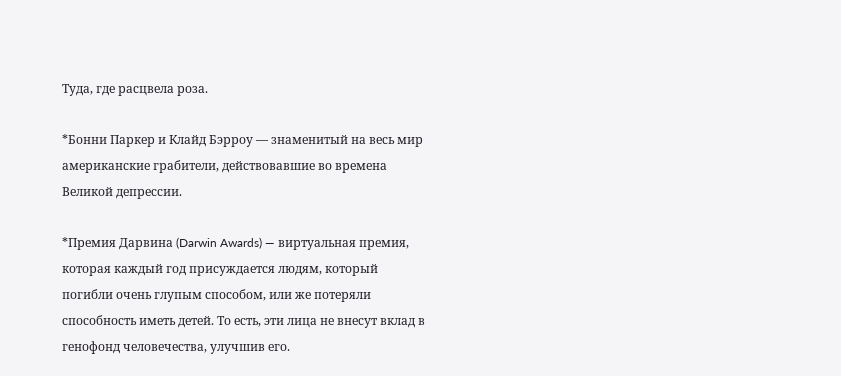Туда, где расцвела роза.

*Бонни Паркер и Клайд Бэрроу — знаменитый на весь мир американские грабители, действовавшие во времена Великой депрессии.

*Премия Дарвина (Darwin Awards) — виртуальная премия, которая каждый год присуждается людям, который погибли очень глупым способом, или же потеряли способность иметь детей. То есть, эти лица не внесут вклад в генофонд человечества, улучшив его.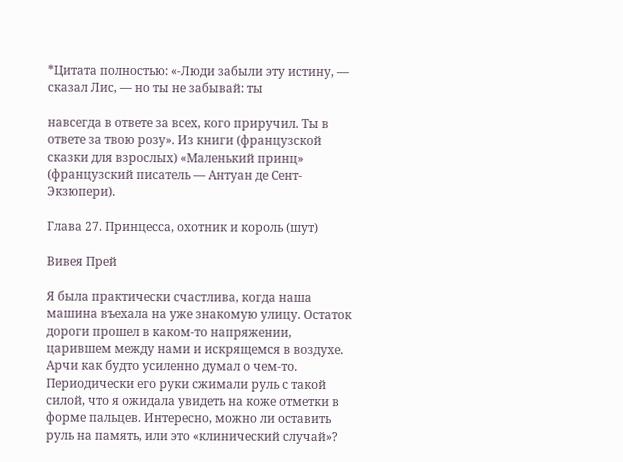*Цитата полностью: «-Люди забыли эту истину, — сказал Лис, — но ты не забывай: ты

навсегда в ответе за всех, кого приручил. Ты в ответе за твою розу». Из книги (французской сказки для взрослых) «Маленький принц» (французский писатель — Антуан де Сент-Экзюпери).

Глава 27. Принцесса, охотник и король (шут)

Вивея Прей

Я была практически счастлива, когда наша машина въехала на уже знакомую улицу. Остаток дороги прошел в каком-то напряжении, царившем между нами и искрящемся в воздухе. Арчи как будто усиленно думал о чем-то. Периодически его руки сжимали руль с такой силой, что я ожидала увидеть на коже отметки в форме пальцев. Интересно, можно ли оставить руль на память, или это «клинический случай»?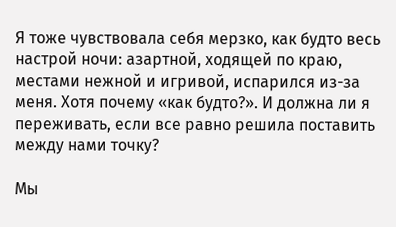Я тоже чувствовала себя мерзко, как будто весь настрой ночи: азартной, ходящей по краю, местами нежной и игривой, испарился из-за меня. Хотя почему «как будто?». И должна ли я переживать, если все равно решила поставить между нами точку?

Мы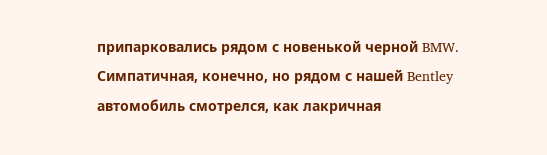припарковались рядом с новенькой черной BMW. Симпатичная, конечно, но рядом с нашей Bentley автомобиль смотрелся, как лакричная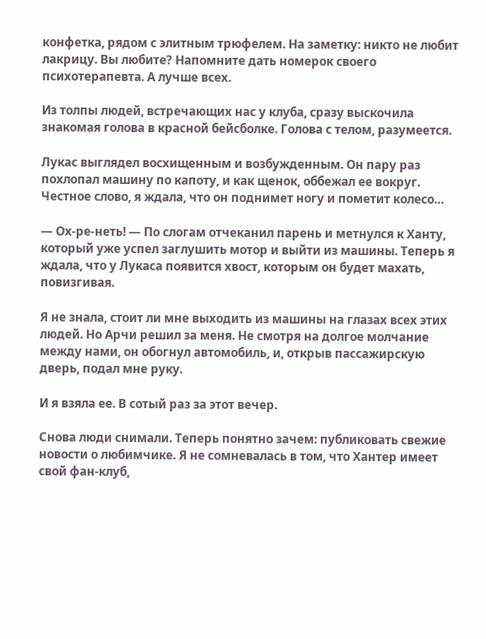конфетка, рядом с элитным трюфелем. На заметку: никто не любит лакрицу. Вы любите? Напомните дать номерок своего психотерапевта. А лучше всех.

Из толпы людей, встречающих нас у клуба, сразу выскочила знакомая голова в красной бейсболке. Голова с телом, разумеется.

Лукас выглядел восхищенным и возбужденным. Он пару раз похлопал машину по капоту, и как щенок, оббежал ее вокруг. Честное слово, я ждала, что он поднимет ногу и пометит колесо…

— Ох-ре-неть! — По слогам отчеканил парень и метнулся к Ханту, который уже успел заглушить мотор и выйти из машины. Теперь я ждала, что у Лукаса появится хвост, которым он будет махать, повизгивая.

Я не знала, стоит ли мне выходить из машины на глазах всех этих людей. Но Арчи решил за меня. Не смотря на долгое молчание между нами, он обогнул автомобиль, и, открыв пассажирскую дверь, подал мне руку.

И я взяла ее. В сотый раз за этот вечер.

Снова люди снимали. Теперь понятно зачем: публиковать свежие новости о любимчике. Я не сомневалась в том, что Хантер имеет свой фан-клуб,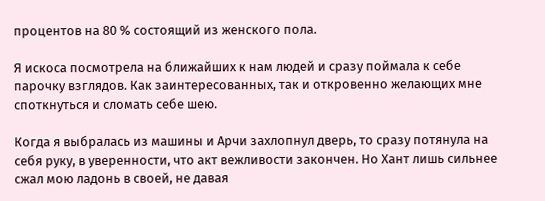процентов на 80 % состоящий из женского пола.

Я искоса посмотрела на ближайших к нам людей и сразу поймала к себе парочку взглядов. Как заинтересованных, так и откровенно желающих мне споткнуться и сломать себе шею.

Когда я выбралась из машины и Арчи захлопнул дверь, то сразу потянула на себя руку, в уверенности, что акт вежливости закончен. Но Хант лишь сильнее сжал мою ладонь в своей, не давая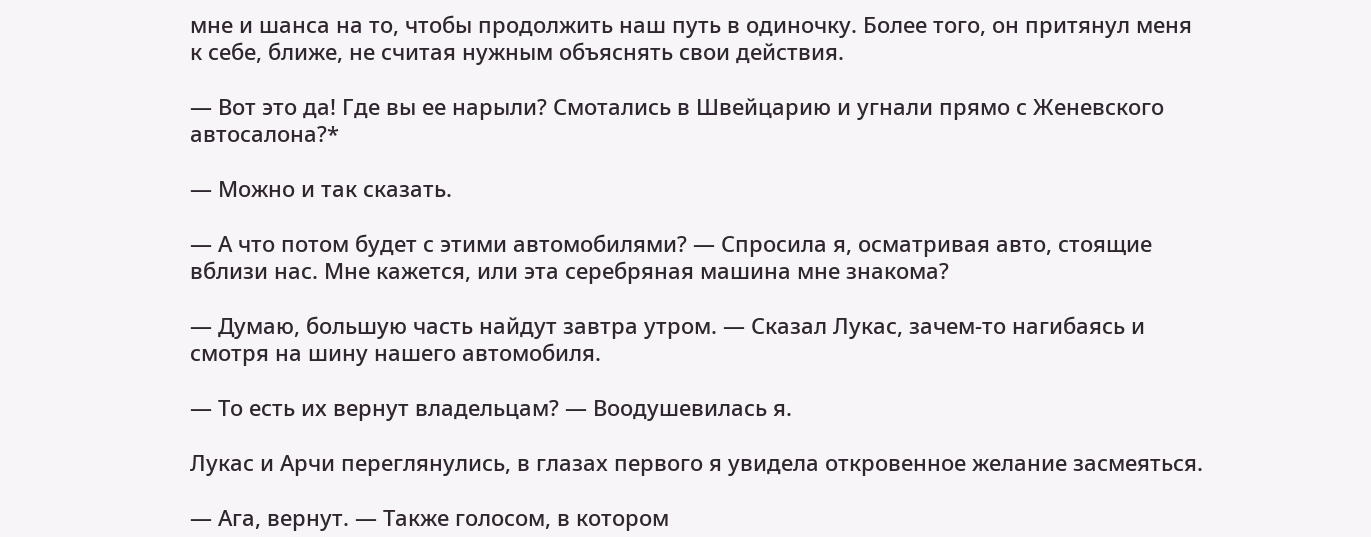мне и шанса на то, чтобы продолжить наш путь в одиночку. Более того, он притянул меня к себе, ближе, не считая нужным объяснять свои действия.

— Вот это да! Где вы ее нарыли? Смотались в Швейцарию и угнали прямо с Женевского автосалона?*

— Можно и так сказать.

— А что потом будет с этими автомобилями? — Спросила я, осматривая авто, стоящие вблизи нас. Мне кажется, или эта серебряная машина мне знакома?

— Думаю, большую часть найдут завтра утром. — Сказал Лукас, зачем-то нагибаясь и смотря на шину нашего автомобиля.

— То есть их вернут владельцам? — Воодушевилась я.

Лукас и Арчи переглянулись, в глазах первого я увидела откровенное желание засмеяться.

— Ага, вернут. — Также голосом, в котором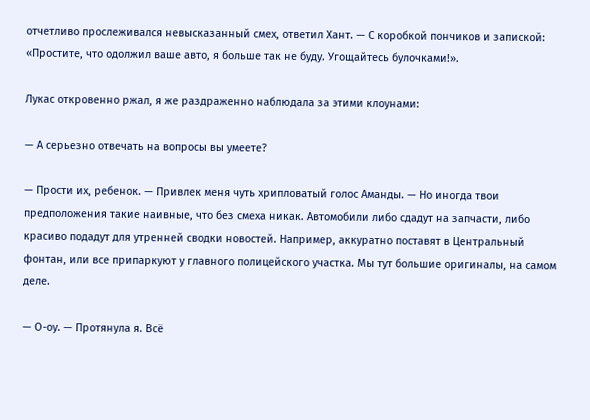отчетливо прослеживался невысказанный смех, ответил Хант. — С коробкой пончиков и запиской: «Простите, что одолжил ваше авто, я больше так не буду. Угощайтесь булочками!».

Лукас откровенно ржал, я же раздраженно наблюдала за этими клоунами:

— А серьезно отвечать на вопросы вы умеете?

— Прости их, ребенок. — Привлек меня чуть хрипловатый голос Аманды. — Но иногда твои предположения такие наивные, что без смеха никак. Автомобили либо сдадут на запчасти, либо красиво подадут для утренней сводки новостей. Например, аккуратно поставят в Центральный фонтан, или все припаркуют у главного полицейского участка. Мы тут большие оригиналы, на самом деле.

— О-оу. — Протянула я. Всё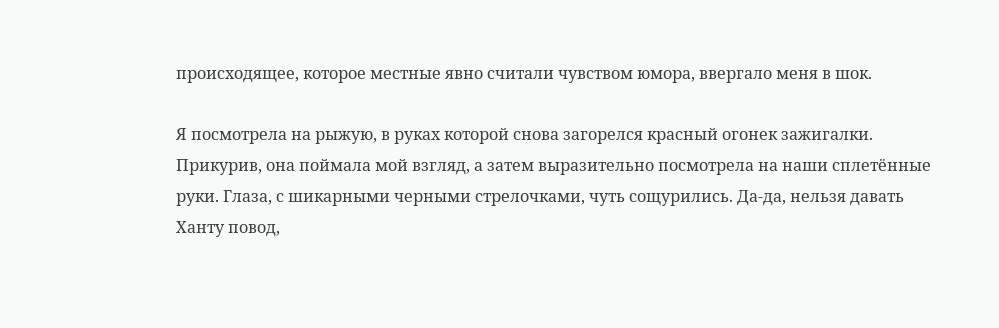происходящее, которое местные явно считали чувством юмора, ввергало меня в шок.

Я посмотрела на рыжую, в руках которой снова загорелся красный огонек зажигалки. Прикурив, она поймала мой взгляд, а затем выразительно посмотрела на наши сплетённые руки. Глаза, с шикарными черными стрелочками, чуть сощурились. Да-да, нельзя давать Ханту повод,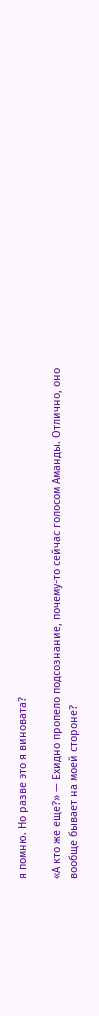я помню. Но разве это я виновата?

«А кто же еще?» — Ехидно пропело подсознание, почему-то сейчас голосом Аманды. Отлично, оно вообще бывает на моей стороне?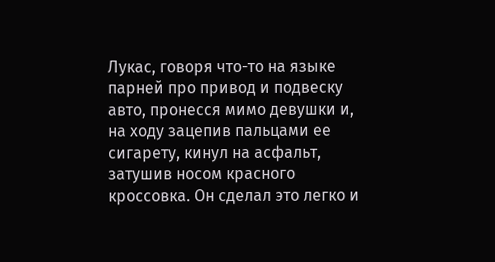Лукас, говоря что-то на языке парней про привод и подвеску авто, пронесся мимо девушки и, на ходу зацепив пальцами ее сигарету, кинул на асфальт, затушив носом красного кроссовка. Он сделал это легко и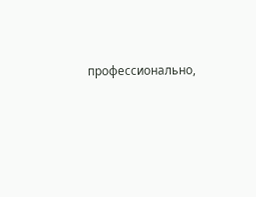профессионально,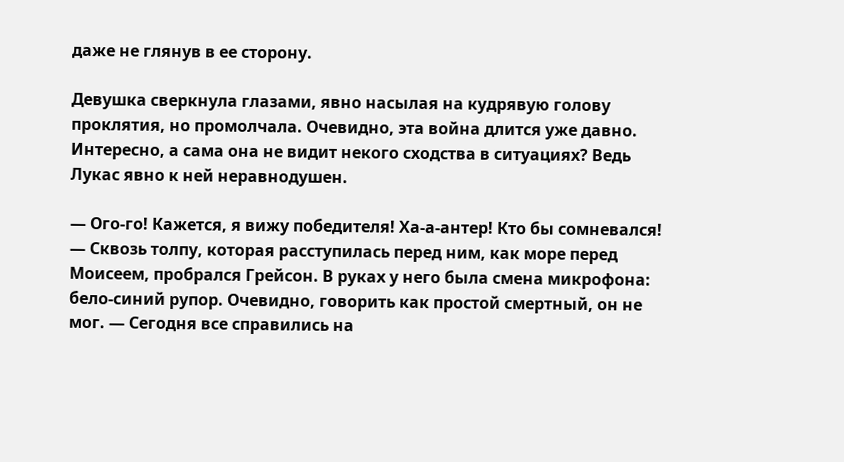даже не глянув в ее сторону.

Девушка сверкнула глазами, явно насылая на кудрявую голову проклятия, но промолчала. Очевидно, эта война длится уже давно. Интересно, а сама она не видит некого сходства в ситуациях? Ведь Лукас явно к ней неравнодушен.

— Ого-го! Кажется, я вижу победителя! Ха-а-антер! Кто бы сомневался! — Сквозь толпу, которая расступилась перед ним, как море перед Моисеем, пробрался Грейсон. В руках у него была смена микрофона: бело-синий рупор. Очевидно, говорить как простой смертный, он не мог. — Сегодня все справились на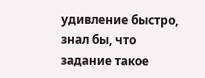удивление быстро, знал бы, что задание такое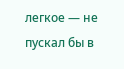легкое — не пускал бы в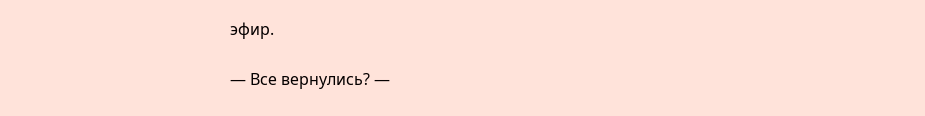эфир.

— Все вернулись? —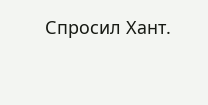Спросил Хант.